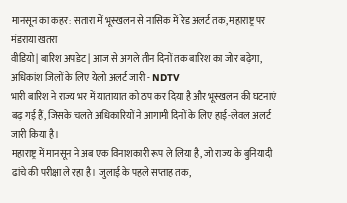मानसून का कहर: सतारा में भूस्खलन से नासिक में रेड अलर्ट तक, महाराष्ट्र पर मंडराया खतरा
वीडियो | बारिश अपडेट | आज से अगले तीन दिनों तक बारिश का जोर बढ़ेगा, अधिकांश जिलों के लिए येलो अलर्ट जारी - NDTV
भारी बारिश ने राज्य भर में यातायात को ठप कर दिया है और भूस्खलन की घटनाएं बढ़ गई हैं, जिसके चलते अधिकारियों ने आगामी दिनों के लिए हाई-लेवल अलर्ट जारी किया है।
महाराष्ट्र में मानसून ने अब एक विनाशकारी रूप ले लिया है, जो राज्य के बुनियादी ढांचे की परीक्षा ले रहा है। जुलाई के पहले सप्ताह तक,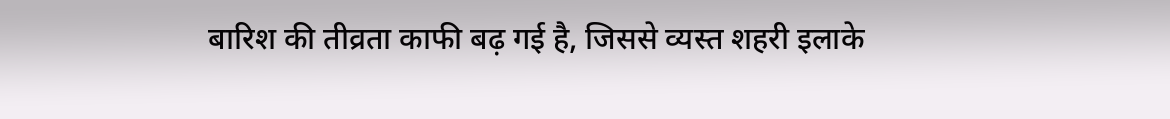बारिश की तीव्रता काफी बढ़ गई है, जिससे व्यस्त शहरी इलाके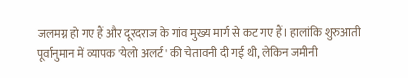जलमग्न हो गए हैं और दूरदराज के गांव मुख्य मार्ग से कट गए हैं। हालांकि शुरुआती पूर्वानुमान में व्यापक 'येलो अलर्ट' की चेतावनी दी गई थी, लेकिन जमीनी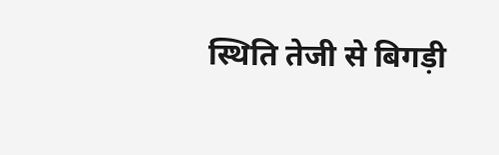स्थिति तेजी से बिगड़ी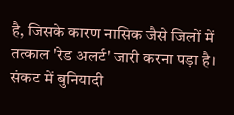है, जिसके कारण नासिक जैसे जिलों में तत्काल 'रेड अलर्ट' जारी करना पड़ा है।
संकट में बुनियादी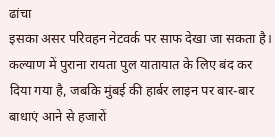ढांचा
इसका असर परिवहन नेटवर्क पर साफ देखा जा सकता है। कल्याण में पुराना रायता पुल यातायात के लिए बंद कर दिया गया है, जबकि मुंबई की हार्बर लाइन पर बार-बार बाधाएं आने से हजारों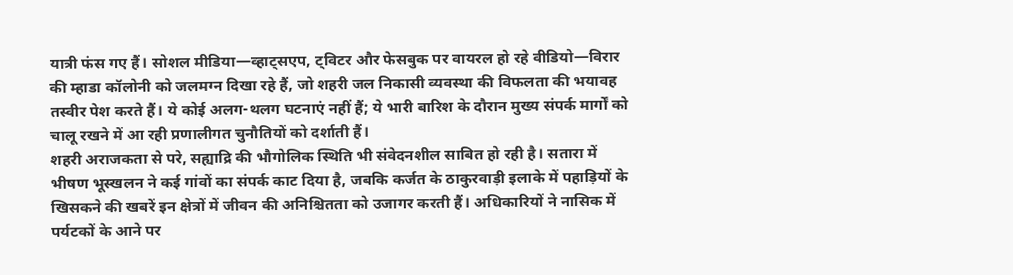यात्री फंस गए हैं। सोशल मीडिया—व्हाट्सएप, ट्विटर और फेसबुक पर वायरल हो रहे वीडियो—विरार की म्हाडा कॉलोनी को जलमग्न दिखा रहे हैं, जो शहरी जल निकासी व्यवस्था की विफलता की भयावह तस्वीर पेश करते हैं। ये कोई अलग-थलग घटनाएं नहीं हैं; ये भारी बारिश के दौरान मुख्य संपर्क मार्गों को चालू रखने में आ रही प्रणालीगत चुनौतियों को दर्शाती हैं।
शहरी अराजकता से परे, सह्याद्रि की भौगोलिक स्थिति भी संवेदनशील साबित हो रही है। सतारा में भीषण भूस्खलन ने कई गांवों का संपर्क काट दिया है, जबकि कर्जत के ठाकुरवाड़ी इलाके में पहाड़ियों के खिसकने की खबरें इन क्षेत्रों में जीवन की अनिश्चितता को उजागर करती हैं। अधिकारियों ने नासिक में पर्यटकों के आने पर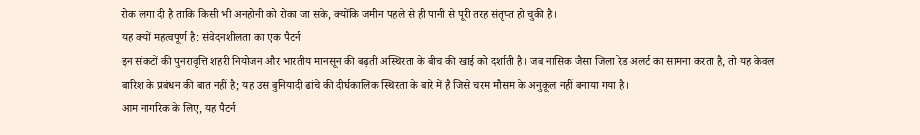रोक लगा दी है ताकि किसी भी अनहोनी को रोका जा सके, क्योंकि जमीन पहले से ही पानी से पूरी तरह संतृप्त हो चुकी है।
यह क्यों महत्वपूर्ण है: संवेदनशीलता का एक पैटर्न
इन संकटों की पुनरावृत्ति शहरी नियोजन और भारतीय मानसून की बढ़ती अस्थिरता के बीच की खाई को दर्शाती है। जब नासिक जैसा जिला रेड अलर्ट का सामना करता है, तो यह केवल बारिश के प्रबंधन की बात नहीं है; यह उस बुनियादी ढांचे की दीर्घकालिक स्थिरता के बारे में है जिसे चरम मौसम के अनुकूल नहीं बनाया गया है।
आम नागरिक के लिए, यह पैटर्न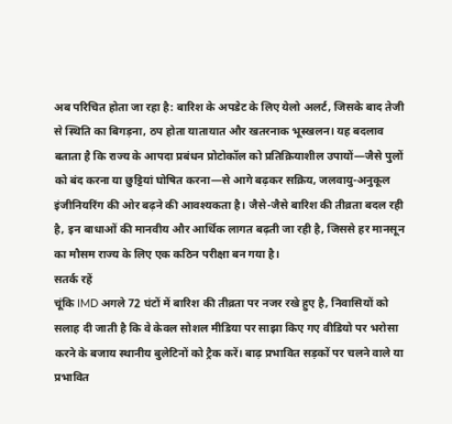अब परिचित होता जा रहा है: बारिश के अपडेट के लिए येलो अलर्ट, जिसके बाद तेजी से स्थिति का बिगड़ना, ठप होता यातायात और खतरनाक भूस्खलन। यह बदलाव बताता है कि राज्य के आपदा प्रबंधन प्रोटोकॉल को प्रतिक्रियाशील उपायों—जैसे पुलों को बंद करना या छुट्टियां घोषित करना—से आगे बढ़कर सक्रिय, जलवायु-अनुकूल इंजीनियरिंग की ओर बढ़ने की आवश्यकता है। जैसे-जैसे बारिश की तीव्रता बदल रही है, इन बाधाओं की मानवीय और आर्थिक लागत बढ़ती जा रही है, जिससे हर मानसून का मौसम राज्य के लिए एक कठिन परीक्षा बन गया है।
सतर्क रहें
चूंकि IMD अगले 72 घंटों में बारिश की तीव्रता पर नजर रखे हुए है, निवासियों को सलाह दी जाती है कि वे केवल सोशल मीडिया पर साझा किए गए वीडियो पर भरोसा करने के बजाय स्थानीय बुलेटिनों को ट्रैक करें। बाढ़ प्रभावित सड़कों पर चलने वाले या प्रभावित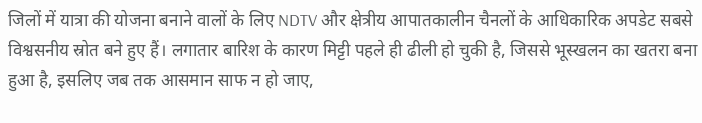जिलों में यात्रा की योजना बनाने वालों के लिए NDTV और क्षेत्रीय आपातकालीन चैनलों के आधिकारिक अपडेट सबसे विश्वसनीय स्रोत बने हुए हैं। लगातार बारिश के कारण मिट्टी पहले ही ढीली हो चुकी है, जिससे भूस्खलन का खतरा बना हुआ है, इसलिए जब तक आसमान साफ न हो जाए,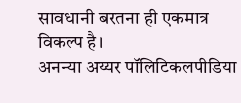सावधानी बरतना ही एकमात्र विकल्प है।
अनन्या अय्यर पॉलिटिकलपीडिया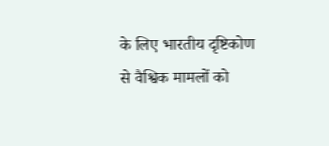के लिए भारतीय दृष्टिकोण से वैश्विक मामलों को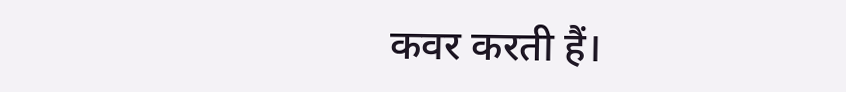कवर करती हैं।